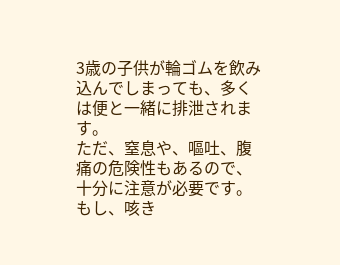3歳の子供が輪ゴムを飲み込んでしまっても、多くは便と一緒に排泄されます。
ただ、窒息や、嘔吐、腹痛の危険性もあるので、十分に注意が必要です。
もし、咳き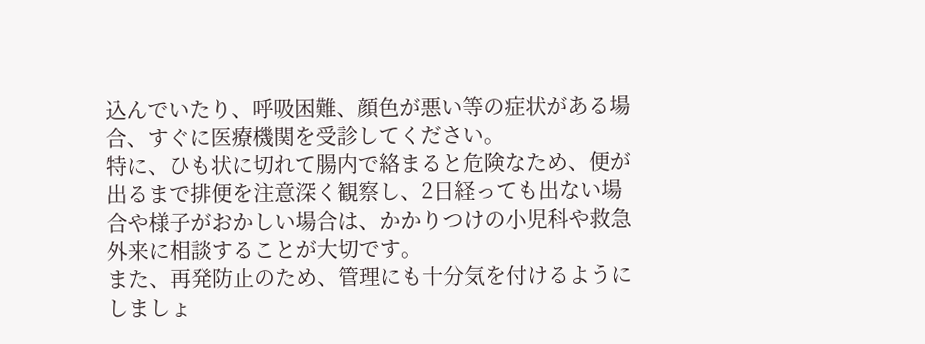込んでいたり、呼吸困難、顔色が悪い等の症状がある場合、すぐに医療機関を受診してください。
特に、ひも状に切れて腸内で絡まると危険なため、便が出るまで排便を注意深く観察し、2日経っても出ない場合や様子がおかしい場合は、かかりつけの小児科や救急外来に相談することが大切です。
また、再発防止のため、管理にも十分気を付けるようにしましょ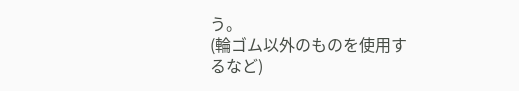う。
(輪ゴム以外のものを使用するなど)